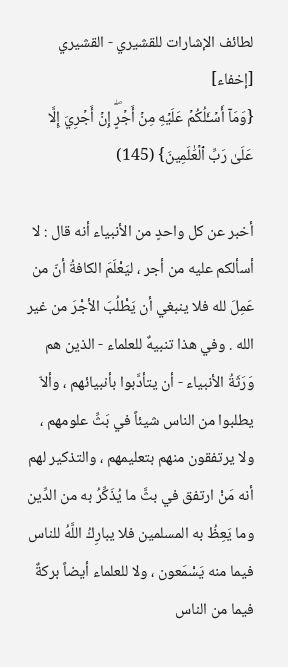لطائف الإشارات للقشيري - القشيري [إخفاء]
{وَمَآ أَسۡـَٔلُكُمۡ عَلَيۡهِ مِنۡ أَجۡرٍۖ إِنۡ أَجۡرِيَ إِلَّا عَلَىٰ رَبِّ ٱلۡعَٰلَمِينَ} (145)

أخبر عن كل واحدٍ من الأنبياء أنه قال : لا أسألكم عليه من أجر ، ليَعْلَمَ الكافةُ أنّ من عَمِلَ لله فلا ينبغي أن يَطْلُبَ الأجْرَ من غير الله . وفي هذا تنبيهٌ للعلماء - الذين هم وَرَثَةُ الأنبياء - أن يتأدَّبوا بأنبيائهم ، وألاّ يطلبوا من الناس شيئاً في بَثِّ علومهم ، ولا يرتفقون منهم بتعليمهم ، والتذكير لهم أنه مَنْ ارتفق في بثَّ ما يُذَكِّرُ به من الدِّين وما يَعِظُ به المسلمين فلا يبارِكُ اللَّهُ للناس فيما منه يَسْمَعون ، ولا للعلماء أيضاً بركةٌ فيما من الناس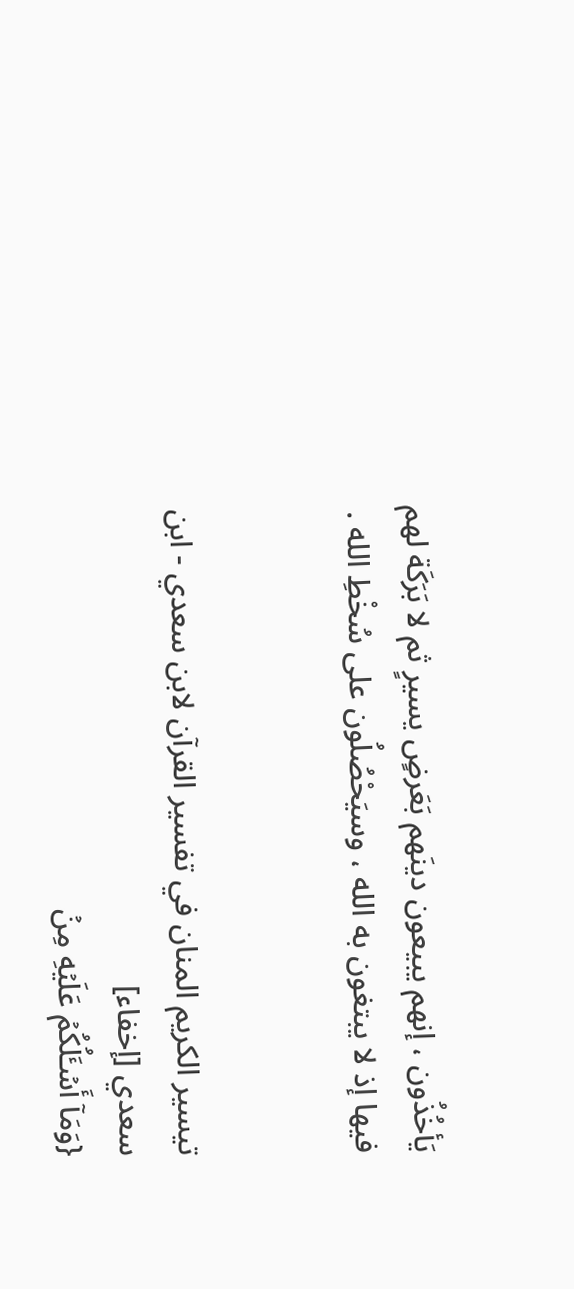يَأخُذُون ، إنهم يبيعون دينَهم بَعَرضٍ يسيرٍ ثم لا بَرَكَة لهم فيها إذ لا يبتغون به الله ، وسيَحْصُلُون على سُخْطِ الله .


تيسير الكريم المنان في تفسير القرآن لابن سعدي - ابن سعدي [إخفاء]
{وَمَآ أَسۡـَٔلُكُمۡ عَلَيۡهِ مِنۡ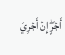أَجۡرٍۖ إِنۡ أَجۡرِيَ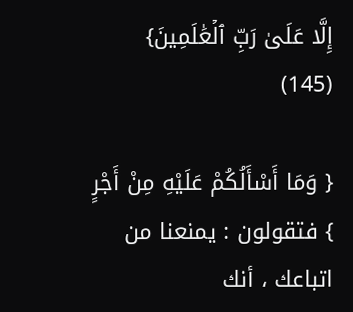إِلَّا عَلَىٰ رَبِّ ٱلۡعَٰلَمِينَ} (145)

{ وَمَا أَسْأَلُكُمْ عَلَيْهِ مِنْ أَجْرٍ } فتقولون : يمنعنا من اتباعك ، أنك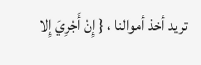تريد أخذ أموالنا ، { إِنْ أَجْرِيَ إِلا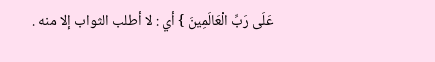عَلَى رَبِّ الْعَالَمِينَ } أي : لا أطلب الثواب إلا منه .